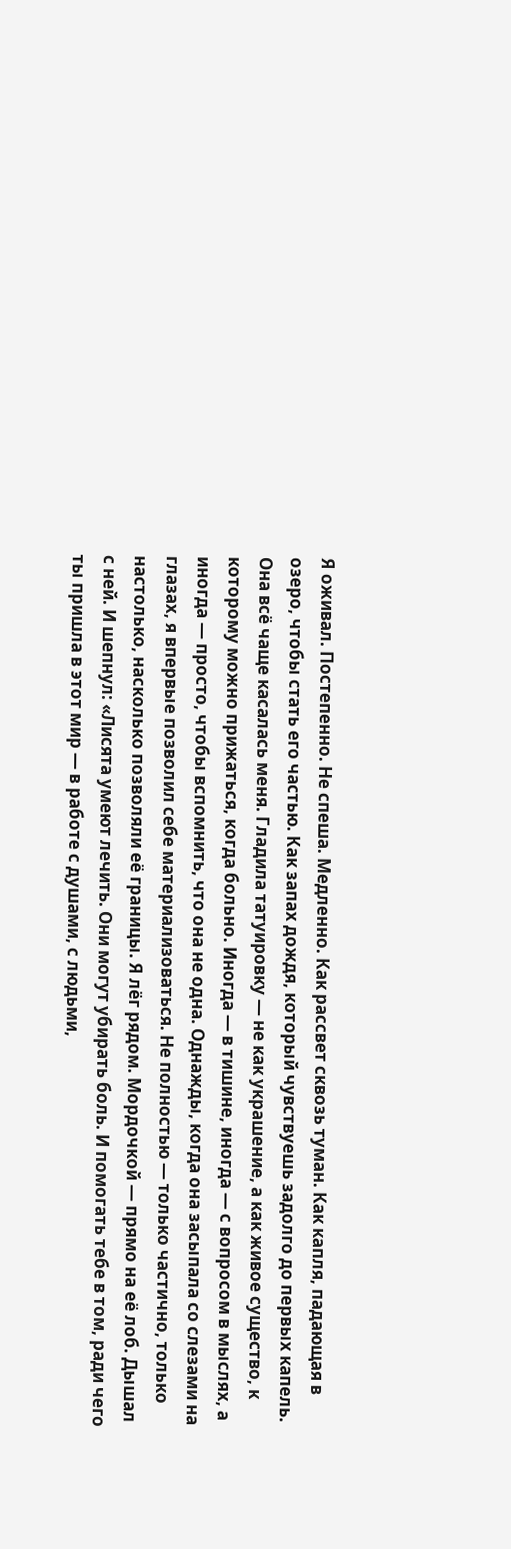Я оживал. Постепенно. Не спеша. Медленно. Как рассвет сквозь туман. Как капля, падающая в озеро, чтобы стать его частью. Как запах дождя, который чувствуешь задолго до первых капель. Она всё чаще касалась меня. Гладила татуировку — не как украшение, а как живое существо, к которому можно прижаться, когда больно. Иногда — в тишине, иногда — с вопросом в мыслях, а иногда — просто, чтобы вспомнить, что она не одна. Однажды, когда она засыпала со слезами на глазах, я впервые позволил себе материализоваться. Не полностью — только частично, только настолько, насколько позволяли её границы. Я лёг рядом. Мордочкой — прямо на её лоб. Дышал с ней. И шепнул: «Лисята умеют лечить. Они могут убирать боль. И помогать тебе в том, ради чего ты пришла в этот мир — в работе с душами, с людьми,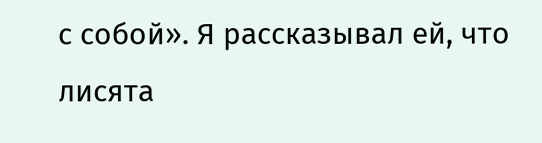с собой». Я рассказывал ей, что лисята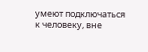умеют подключаться к человеку, вне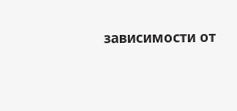зависимости от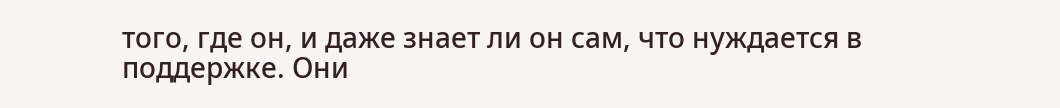того, где он, и даже знает ли он сам, что нуждается в поддержке. Они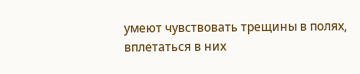умеют чувствовать трещины в полях, вплетаться в них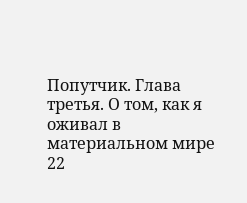Попутчик. Глава третья. О том, как я оживал в материальном мире
22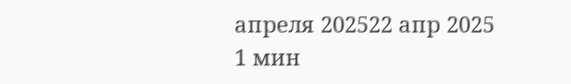апреля 202522 апр 2025
1 мин